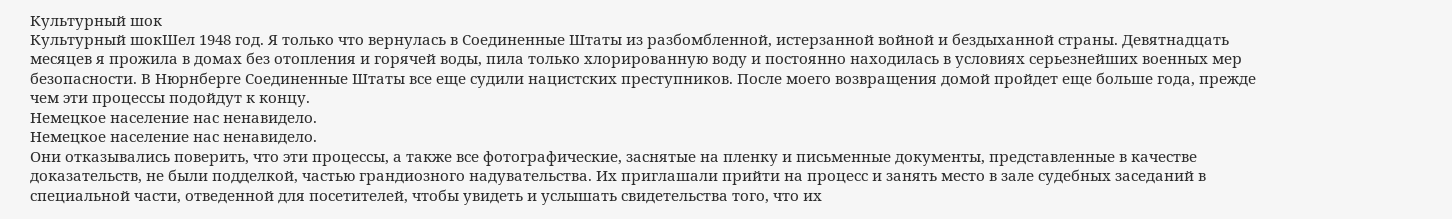Культурный шок
Культурный шокШел 1948 год. Я только что вернулась в Соединенные Штаты из разбомбленной, истерзанной войной и бездыханной страны. Девятнадцать месяцев я прожила в домах без отопления и горячей воды, пила только хлорированную воду и постоянно находилась в условиях серьезнейших военных мер безопасности. В Нюрнберге Соединенные Штаты все еще судили нацистских преступников. После моего возвращения домой пройдет еще больше года, прежде чем эти процессы подойдут к концу.
Немецкое население нас ненавидело.
Немецкое население нас ненавидело.
Они отказывались поверить, что эти процессы, а также все фотографические, заснятые на пленку и письменные документы, представленные в качестве доказательств, не были подделкой, частью грандиозного надувательства. Их приглашали прийти на процесс и занять место в зале судебных заседаний в специальной части, отведенной для посетителей, чтобы увидеть и услышать свидетельства того, что их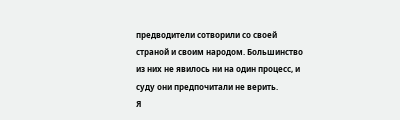предводители сотворили со своей страной и своим народом. Большинство из них не явилось ни на один процесс, и суду они предпочитали не верить.
Я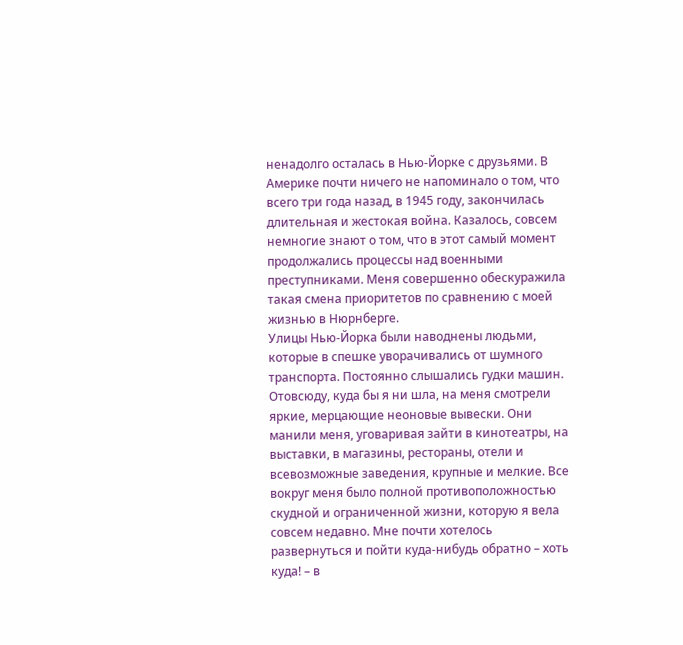ненадолго осталась в Нью-Йорке с друзьями. В Америке почти ничего не напоминало о том, что всего три года назад, в 1945 году, закончилась длительная и жестокая война. Казалось, совсем немногие знают о том, что в этот самый момент продолжались процессы над военными преступниками. Меня совершенно обескуражила такая смена приоритетов по сравнению с моей жизнью в Нюрнберге.
Улицы Нью-Йорка были наводнены людьми, которые в спешке уворачивались от шумного транспорта. Постоянно слышались гудки машин. Отовсюду, куда бы я ни шла, на меня смотрели яркие, мерцающие неоновые вывески. Они манили меня, уговаривая зайти в кинотеатры, на выставки, в магазины, рестораны, отели и всевозможные заведения, крупные и мелкие. Все вокруг меня было полной противоположностью скудной и ограниченной жизни, которую я вела совсем недавно. Мне почти хотелось развернуться и пойти куда-нибудь обратно – хоть куда! – в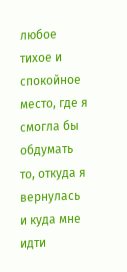любое тихое и спокойное место, где я смогла бы обдумать то, откуда я вернулась и куда мне идти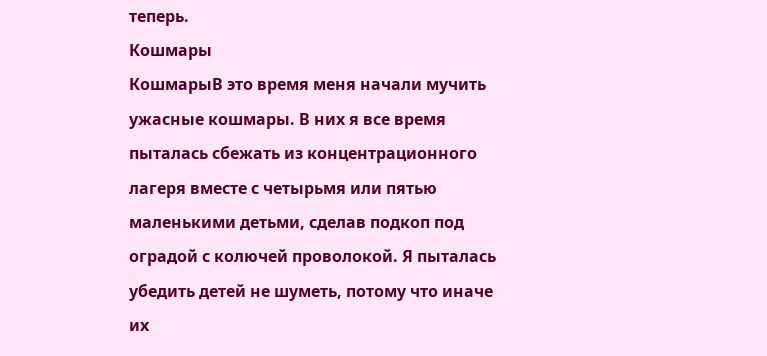теперь.
Кошмары
КошмарыВ это время меня начали мучить ужасные кошмары. В них я все время пыталась сбежать из концентрационного лагеря вместе с четырьмя или пятью маленькими детьми, сделав подкоп под оградой с колючей проволокой. Я пыталась убедить детей не шуметь, потому что иначе их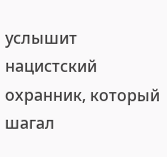услышит нацистский охранник, который шагал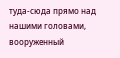туда-сюда прямо над нашими головами, вооруженный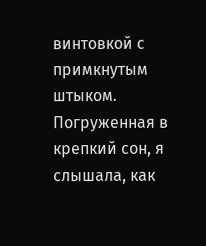винтовкой с примкнутым штыком.
Погруженная в крепкий сон, я слышала, как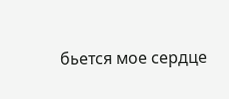бьется мое сердце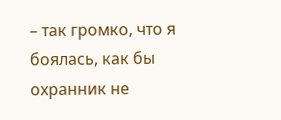– так громко, что я боялась, как бы охранник не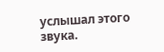услышал этого звука.